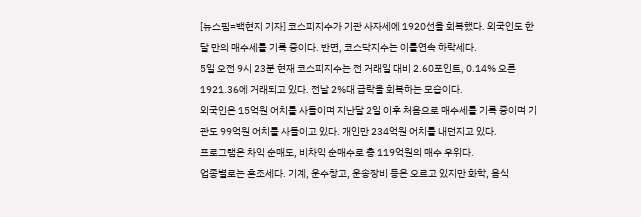[뉴스핌=백현지 기자] 코스피지수가 기관 사자세에 1920선을 회복했다. 외국인도 한달 만의 매수세를 기록 중이다. 반면, 코스닥지수는 이틀연속 하락세다.
5일 오전 9시 23분 현재 코스피지수는 전 거래일 대비 2.60포인트, 0.14% 오른 1921.36에 거래되고 있다. 전날 2%대 급락을 회복하는 모습이다.
외국인은 15억원 어치를 사들이며 지난달 2일 이후 처음으로 매수세를 기록 중이며 기관도 99억원 어치를 사들이고 있다. 개인만 234억원 어치를 내던지고 있다.
프로그램은 차익 순매도, 비차익 순매수로 총 119억원의 매수 우위다.
업종별로는 혼조세다. 기계, 운수창고, 운송장비 등은 오르고 있지만 화학, 음식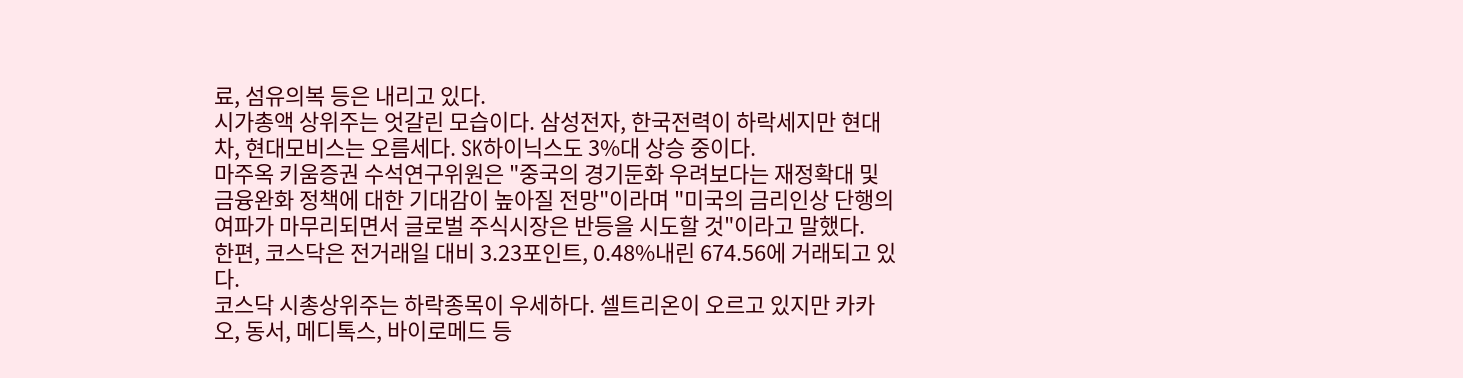료, 섬유의복 등은 내리고 있다.
시가총액 상위주는 엇갈린 모습이다. 삼성전자, 한국전력이 하락세지만 현대차, 현대모비스는 오름세다. SK하이닉스도 3%대 상승 중이다.
마주옥 키움증권 수석연구위원은 "중국의 경기둔화 우려보다는 재정확대 및 금융완화 정책에 대한 기대감이 높아질 전망"이라며 "미국의 금리인상 단행의 여파가 마무리되면서 글로벌 주식시장은 반등을 시도할 것"이라고 말했다.
한편, 코스닥은 전거래일 대비 3.23포인트, 0.48%내린 674.56에 거래되고 있다.
코스닥 시총상위주는 하락종목이 우세하다. 셀트리온이 오르고 있지만 카카오, 동서, 메디톡스, 바이로메드 등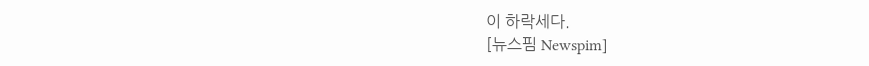이 하락세다.
[뉴스핌 Newspim]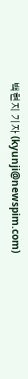백현지 기자 (kyunji@newspim.com)